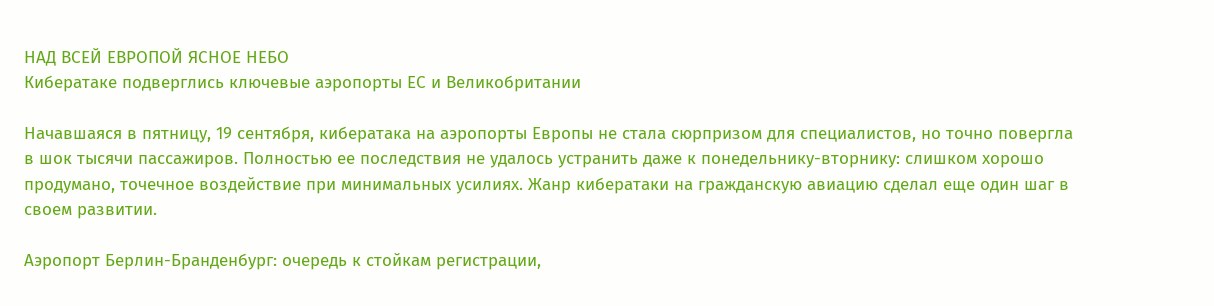НАД ВСЕЙ ЕВРОПОЙ ЯСНОЕ НЕБО
Кибератаке подверглись ключевые аэропорты ЕС и Великобритании

Начавшаяся в пятницу, 19 сентября, кибератака на аэропорты Европы не стала сюрпризом для специалистов, но точно повергла в шок тысячи пассажиров. Полностью ее последствия не удалось устранить даже к понедельнику-вторнику: слишком хорошо продумано, точечное воздействие при минимальных усилиях. Жанр кибератаки на гражданскую авиацию сделал еще один шаг в своем развитии.

Аэропорт Берлин-Бранденбург: очередь к стойкам регистрации,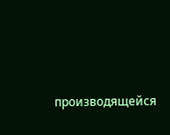производящейся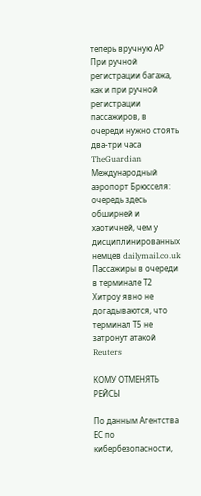теперь вручную АР
При ручной регистрации багажа, как и при ручной регистрации пассажиров, в очереди нужно стоять два-три часа TheGuardian
Международный аэропорт Брюсселя: очередь здесь обширней и хаотичней, чем у дисциплинированных немцев dailymail.co.uk
Пассажиры в очереди в терминале Т2 Хитроу явно не догадываются, что терминал Т5 не затронут атакой Reuters

КОМУ ОТМЕНЯТЬ РЕЙСЫ

По данным Агентства ЕС по кибербезопасности,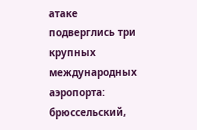атаке подверглись три крупных международных аэропорта: брюссельский,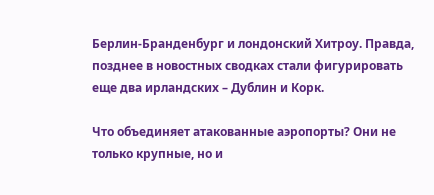Берлин-Бранденбург и лондонский Хитроу. Правда, позднее в новостных сводках стали фигурировать еще два ирландских – Дублин и Корк.

Что объединяет атакованные аэропорты? Они не только крупные, но и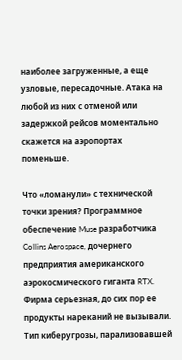наиболее загруженные, а еще узловые, пересадочные. Атака на любой из них с отменой или задержкой рейсов моментально скажется на аэропортах поменьше.

Что «ломанули» с технической точки зрения? Программное обеспечение Muse разработчика Collins Aerospace, дочернего предприятия американского аэрокосмического гиганта RTX. Фирма серьезная, до сих пор ее продукты нареканий не вызывали. Тип киберугрозы, парализовавшей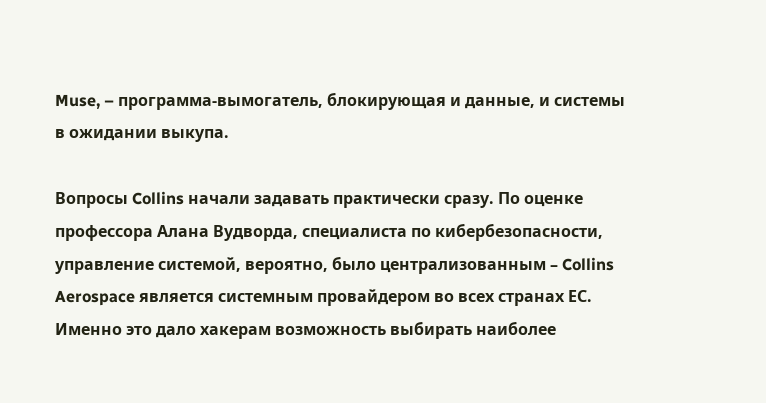Muse, – программа-вымогатель, блокирующая и данные, и системы в ожидании выкупа.

Вопросы Collins начали задавать практически сразу. По оценке профессора Алана Вудворда, специалиста по кибербезопасности, управление системой, вероятно, было централизованным – Collins Aerospace является системным провайдером во всех странах ЕС. Именно это дало хакерам возможность выбирать наиболее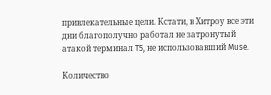привлекательные цели. Кстати, в Хитроу все эти дни благополучно работал не затронутый атакой терминал T5, не использовавший Muse.

Количество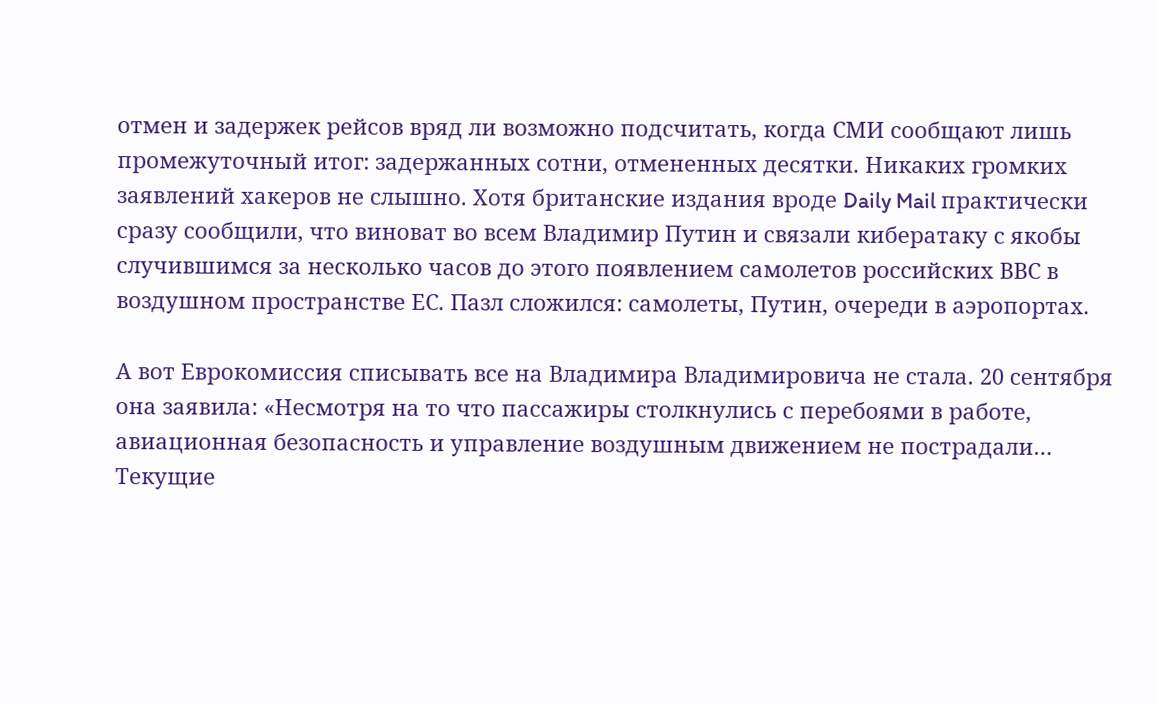отмен и задержек рейсов вряд ли возможно подсчитать, когда СМИ сообщают лишь промежуточный итог: задержанных сотни, отмененных десятки. Никаких громких заявлений хакеров не слышно. Хотя британские издания вроде Daily Mail практически сразу сообщили, что виноват во всем Владимир Путин и связали кибератаку с якобы случившимся за несколько часов до этого появлением самолетов российских ВВС в воздушном пространстве ЕС. Пазл сложился: самолеты, Путин, очереди в аэропортах.

А вот Еврокомиссия списывать все на Владимира Владимировича не стала. 20 сентября она заявила: «Несмотря на то что пассажиры столкнулись с перебоями в работе, авиационная безопасность и управление воздушным движением не пострадали… Текущие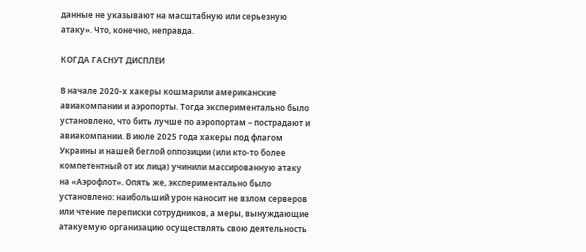данные не указывают на масштабную или серьезную атаку». Что, конечно, неправда.

КОГДА ГАСНУТ ДИСПЛЕИ

В начале 2020-х хакеры кошмарили американские авиакомпании и аэропорты. Тогда экспериментально было установлено, что бить лучше по аэропортам – пострадают и авиакомпании. В июле 2025 года хакеры под флагом Украины и нашей беглой оппозиции (или кто-то более компетентный от их лица) учинили массированную атаку на «Аэрофлот». Опять же, экспериментально было установлено: наибольший урон наносит не взлом серверов или чтение переписки сотрудников, а меры, вынуждающие атакуемую организацию осуществлять свою деятельность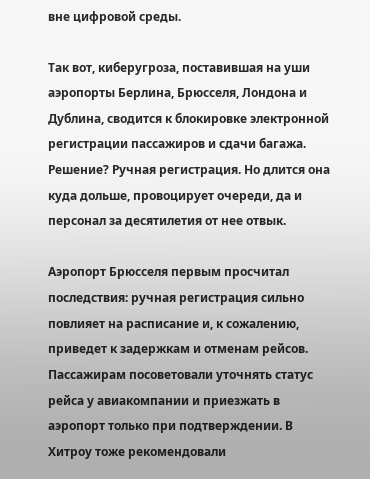вне цифровой среды.

Так вот, киберугроза, поставившая на уши аэропорты Берлина, Брюсселя, Лондона и Дублина, сводится к блокировке электронной регистрации пассажиров и сдачи багажа. Решение? Ручная регистрация. Но длится она куда дольше, провоцирует очереди, да и персонал за десятилетия от нее отвык.

Аэропорт Брюсселя первым просчитал последствия: ручная регистрация сильно повлияет на расписание и, к сожалению, приведет к задержкам и отменам рейсов. Пассажирам посоветовали уточнять статус рейса у авиакомпании и приезжать в аэропорт только при подтверждении. В Хитроу тоже рекомендовали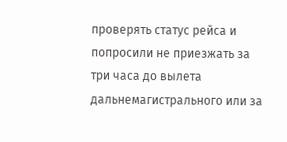проверять статус рейса и попросили не приезжать за три часа до вылета дальнемагистрального или за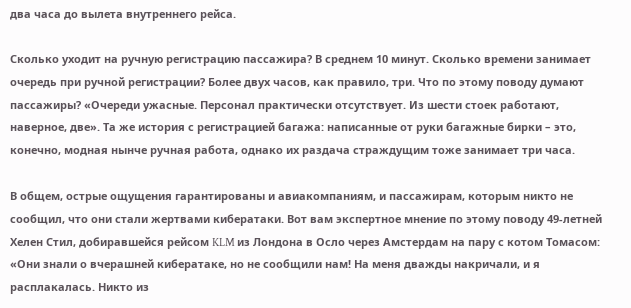два часа до вылета внутреннего рейса.

Сколько уходит на ручную регистрацию пассажира? В среднем 10 минут. Сколько времени занимает очередь при ручной регистрации? Более двух часов, как правило, три. Что по этому поводу думают пассажиры? «Очереди ужасные. Персонал практически отсутствует. Из шести стоек работают, наверное, две». Та же история с регистрацией багажа: написанные от руки багажные бирки – это, конечно, модная нынче ручная работа, однако их раздача страждущим тоже занимает три часа.

В общем, острые ощущения гарантированы и авиакомпаниям, и пассажирам, которым никто не сообщил, что они стали жертвами кибератаки. Вот вам экспертное мнение по этому поводу 49-летней Хелен Стил, добиравшейся рейсом KLM из Лондона в Осло через Амстердам на пару с котом Томасом: «Они знали о вчерашней кибератаке, но не сообщили нам! На меня дважды накричали, и я расплакалась. Никто из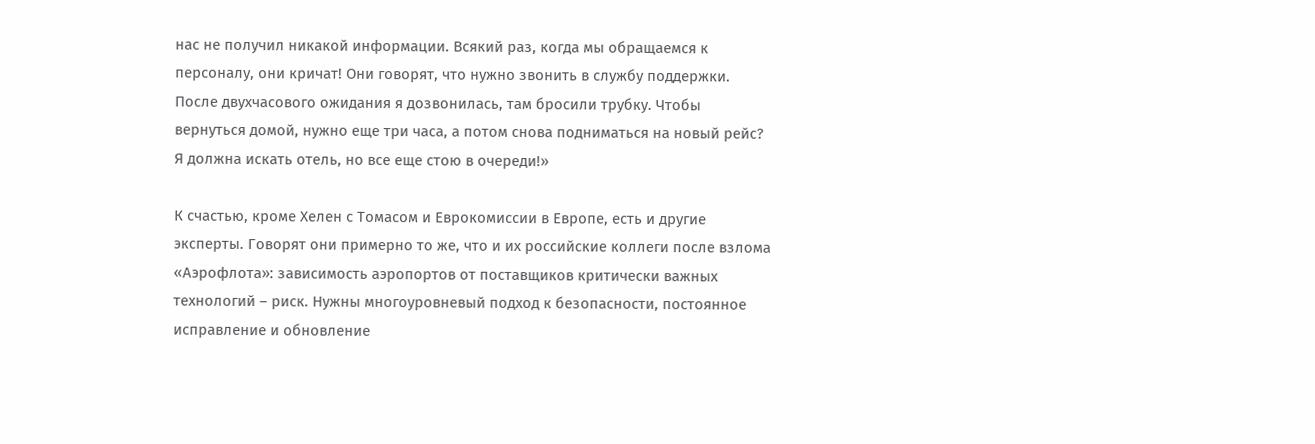нас не получил никакой информации. Всякий раз, когда мы обращаемся к персоналу, они кричат! Они говорят, что нужно звонить в службу поддержки. После двухчасового ожидания я дозвонилась, там бросили трубку. Чтобы вернуться домой, нужно еще три часа, а потом снова подниматься на новый рейс? Я должна искать отель, но все еще стою в очереди!»

К счастью, кроме Хелен с Томасом и Еврокомиссии в Европе, есть и другие эксперты. Говорят они примерно то же, что и их российские коллеги после взлома «Аэрофлота»: зависимость аэропортов от поставщиков критически важных технологий – риск. Нужны многоуровневый подход к безопасности, постоянное исправление и обновление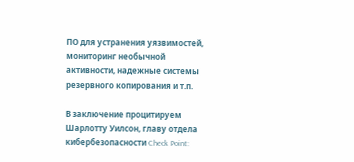ПО для устранения уязвимостей, мониторинг необычной активности, надежные системы резервного копирования и т.п.

В заключение процитируем Шарлотту Уилсон, главу отдела кибербезопасности Check Point: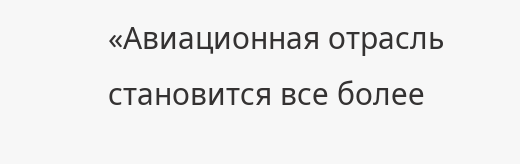«Авиационная отрасль становится все более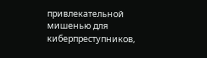привлекательной мишенью для киберпреступников,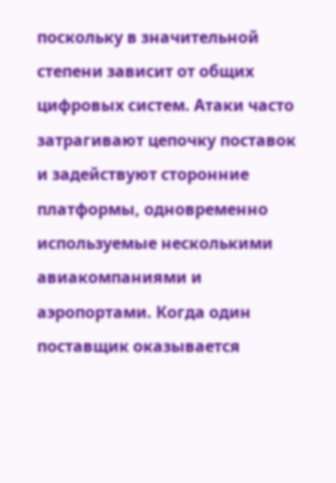поскольку в значительной степени зависит от общих цифровых систем. Атаки часто затрагивают цепочку поставок и задействуют сторонние платформы, одновременно используемые несколькими авиакомпаниями и аэропортами. Когда один поставщик оказывается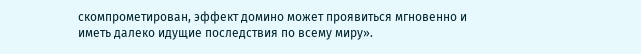скомпрометирован, эффект домино может проявиться мгновенно и иметь далеко идущие последствия по всему миру».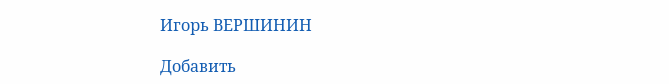Игорь ВЕРШИНИН

Добавить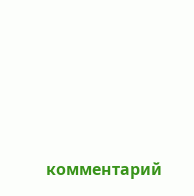комментарий